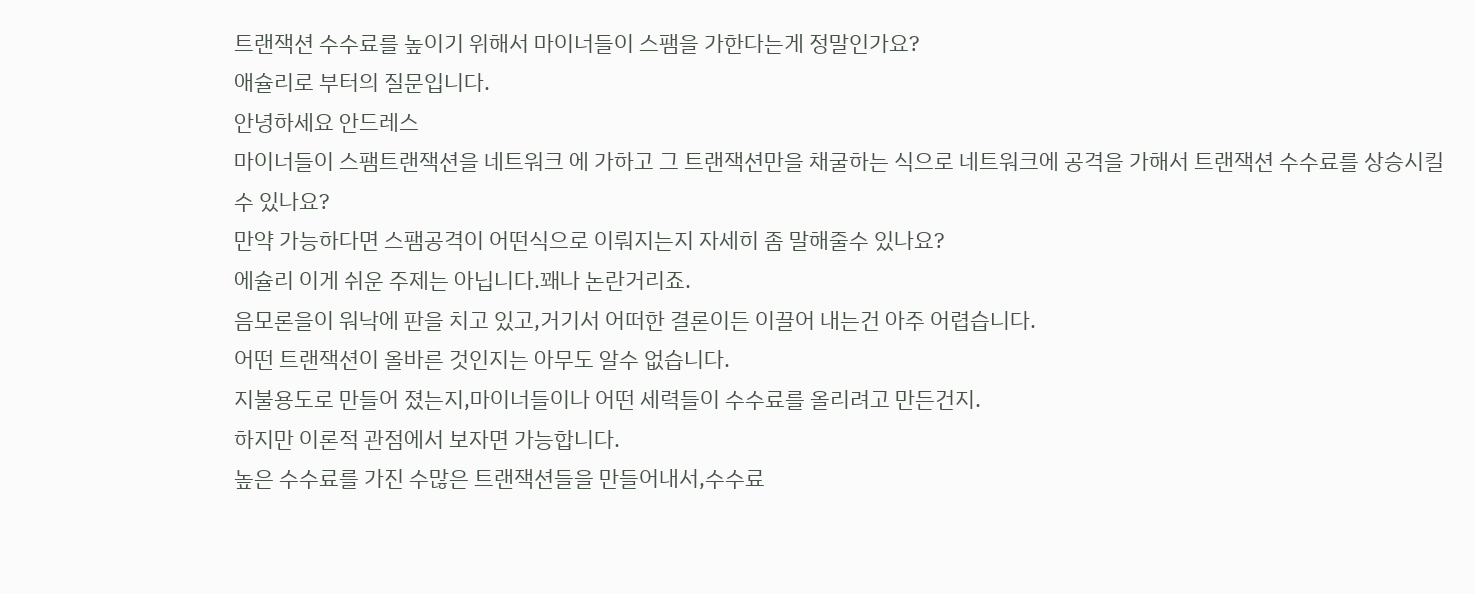트랜잭션 수수료를 높이기 위해서 마이너들이 스팸을 가한다는게 정말인가요?
애슐리로 부터의 질문입니다.
안녕하세요 안드레스
마이너들이 스팸트랜잭션을 네트워크 에 가하고 그 트랜잭션만을 채굴하는 식으로 네트워크에 공격을 가해서 트랜잭션 수수료를 상승시킬수 있나요?
만약 가능하다면 스팸공격이 어떤식으로 이뤄지는지 자세히 좀 말해줄수 있나요?
에슐리 이게 쉬운 주제는 아닙니다.꽤나 논란거리죠.
음모론을이 워낙에 판을 치고 있고,거기서 어떠한 결론이든 이끌어 내는건 아주 어렵습니다.
어떤 트랜잭션이 올바른 것인지는 아무도 알수 없습니다.
지불용도로 만들어 졌는지,마이너들이나 어떤 세력들이 수수료를 올리려고 만든건지.
하지만 이론적 관점에서 보자면 가능합니다.
높은 수수료를 가진 수많은 트랜잭션들을 만들어내서,수수료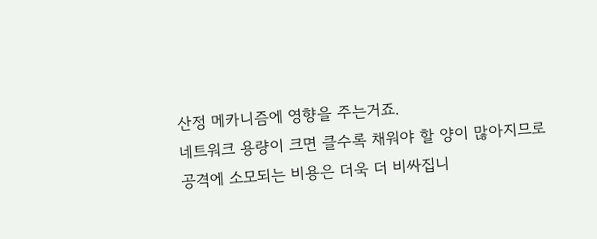산정 메카니즘에 영향을 주는거죠.
네트워크 용량이 크면 클수록 채워야 할 양이 많아지므로
공격에 소모되는 비용은 더욱 더 비싸집니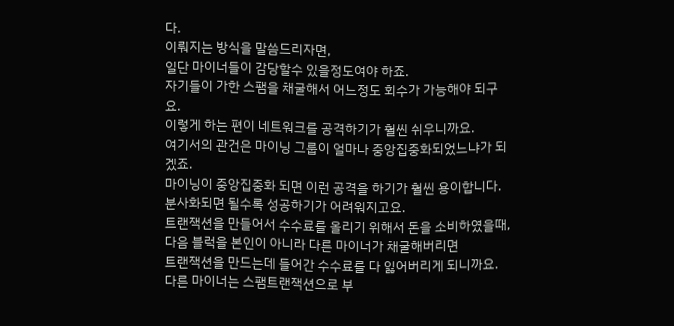다.
이뤄지는 방식을 말씀드리자면,
일단 마이너들이 감당할수 있을정도여야 하죠.
자기들이 가한 스팸을 채굴해서 어느정도 회수가 가능해야 되구요.
이렇게 하는 편이 네트워크를 공격하기가 훨씬 쉬우니까요.
여기서의 관건은 마이닝 그룹이 얼마나 중앙집중화되었느냐가 되겠죠.
마이닝이 중앙집중화 되면 이런 공격을 하기가 훨씬 용이합니다.
분사화되면 될수록 성공하기가 어려워지고요.
트랜잭션을 만들어서 수수료를 올리기 위해서 돈을 소비하였을때,
다음 블럭을 본인이 아니라 다른 마이너가 채굴해버리면
트랜잭션을 만드는데 들어간 수수료를 다 잃어버리게 되니까요.
다른 마이너는 스팸트랜잭션으로 부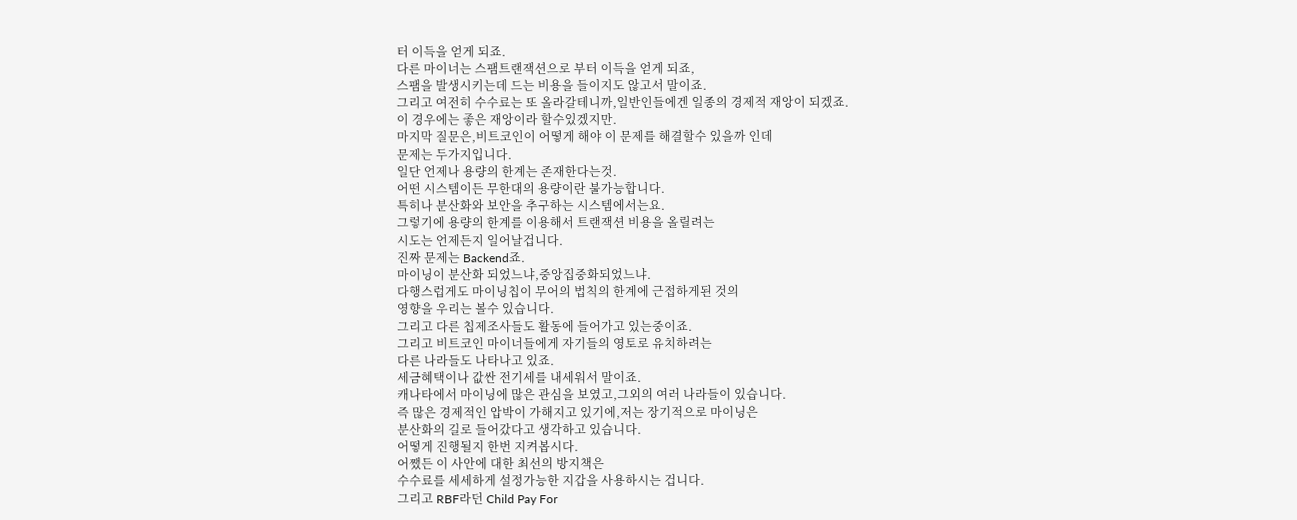터 이득을 얻게 되죠.
다른 마이너는 스팸트랜잭션으로 부터 이득을 얻게 되죠,
스팸을 발생시키는데 드는 비용을 들이지도 않고서 말이죠.
그리고 여전히 수수료는 또 올라갈테니까,일반인들에겐 일종의 경제적 재앙이 되겠죠.
이 경우에는 좋은 재앙이라 할수있겠지만.
마지막 질문은,비트코인이 어떻게 해야 이 문제를 해결할수 있을까 인데
문제는 두가지입니다.
일단 언제나 용량의 한계는 존재한다는것.
어떤 시스템이든 무한대의 용량이란 불가능합니다.
특히나 분산화와 보안을 추구하는 시스템에서는요.
그렇기에 용량의 한계를 이용해서 트랜잭션 비용을 올릴려는
시도는 언제든지 일어날겁니다.
진짜 문제는 Backend죠.
마이닝이 분산화 되었느냐,중앙집중화되었느냐.
다행스럽게도 마이닝칩이 무어의 법칙의 한계에 근접하게된 것의
영향을 우리는 볼수 있습니다.
그리고 다른 칩제조사들도 활동에 들어가고 있는중이죠.
그리고 비트코인 마이너들에게 자기들의 영토로 유치하려는
다른 나라들도 나타나고 있죠.
세금혜택이나 값싼 전기세를 내세워서 말이죠.
캐나타에서 마이닝에 많은 관심을 보였고,그외의 여러 나라들이 있습니다.
즉 많은 경제적인 압박이 가해지고 있기에,저는 장기적으로 마이닝은
분산화의 길로 들어갔다고 생각하고 있습니다.
어떻게 진행될지 한번 지켜봅시다.
어쨌든 이 사안에 대한 최선의 방지책은
수수료를 세세하게 설정가능한 지갑을 사용하시는 겁니다.
그리고 RBF라던 Child Pay For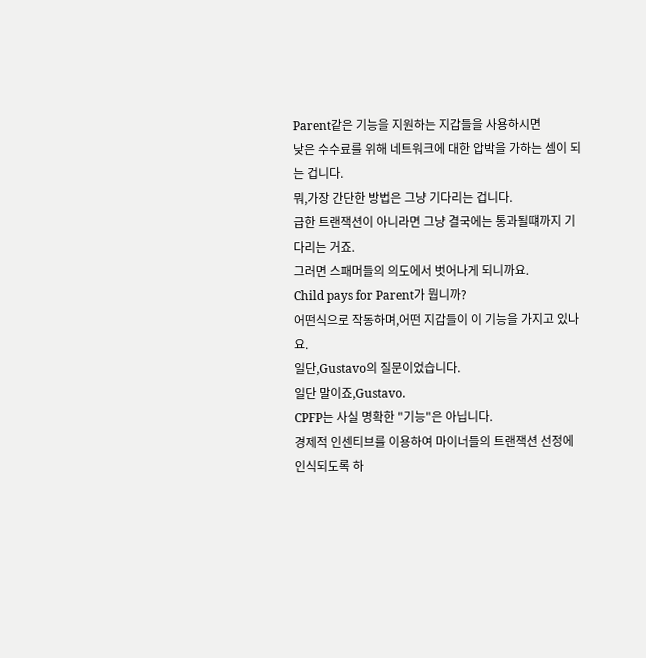Parent같은 기능을 지원하는 지갑들을 사용하시면
낮은 수수료를 위해 네트워크에 대한 압박을 가하는 셈이 되는 겁니다.
뭐,가장 간단한 방법은 그냥 기다리는 겁니다.
급한 트랜잭션이 아니라면 그냥 결국에는 통과될떄까지 기다리는 거죠.
그러면 스패머들의 의도에서 벗어나게 되니까요.
Child pays for Parent가 뭡니까?
어떤식으로 작동하며,어떤 지갑들이 이 기능을 가지고 있나요.
일단,Gustavo의 질문이었습니다.
일단 말이죠,Gustavo.
CPFP는 사실 명확한 "기능"은 아닙니다.
경제적 인센티브를 이용하여 마이너들의 트랜잭션 선정에
인식되도록 하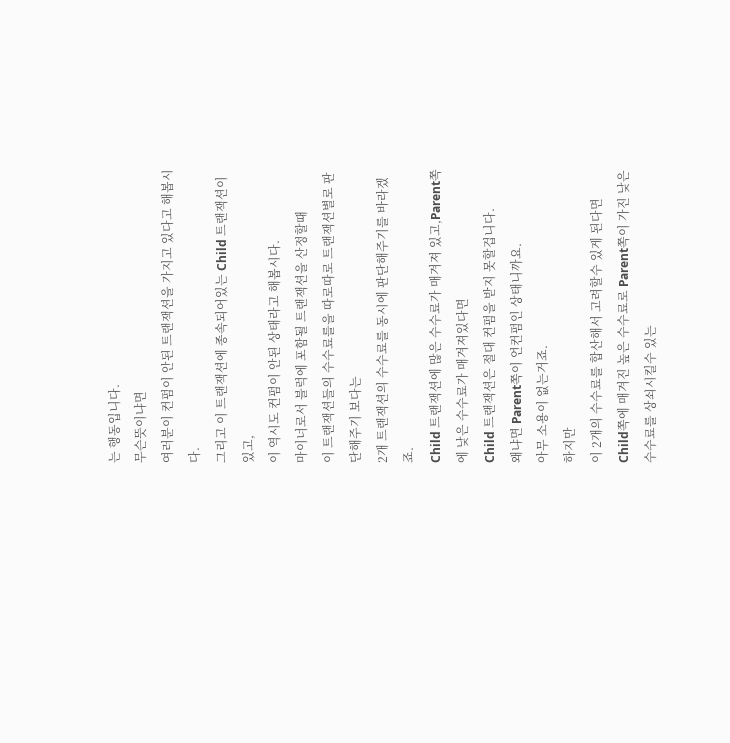는 행동입니다.
무슨뜻이냐면
여러분이 컨펌이 안된 트랜잭션을 가지고 있다고 해봅시다.
그리고 이 트랜잭션에 종속되어있는 Child 트랜잭션이 있고,
이 역시도 컨펌이 안된 상태라고 해봅시다.
마이너로서 블럭에 포함될 트랜잭션을 산정할때
이 트랜잭션들의 수수료를을 따로따로 트랜잭션별로 판단해주기 보다는
2개 트랜잭션의 수수료를 동시에 판단해주기를 바라겠죠.
Child 트랜잭션에 많은 수수료가 매겨져 있고,Parent쪽에 낮은 수수료가 매겨져있다면
Child 트랜잭션은 절대 컨펌을 받지 못할겁니다.
왜냐면 Parent쪽이 언컨펌인 상태니까요.
아무 소용이 없는거죠.
하지만
이 2개의 수수료를 합산해서 고려할수 있게 된다면
Child쪽에 매겨진 높은 수수료로 Parent쪽이 가진 낮은 수수료를 상쇠시킬수 있는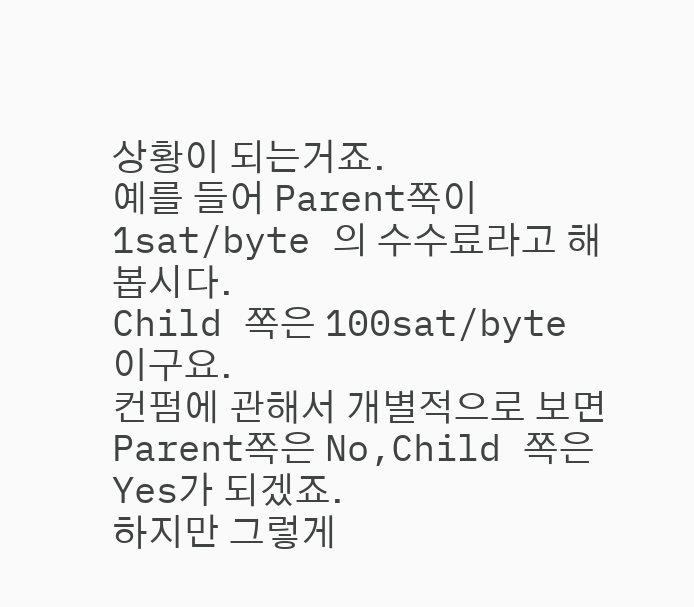상황이 되는거죠.
예를 들어 Parent쪽이 1sat/byte 의 수수료라고 해봅시다.
Child 쪽은 100sat/byte 이구요.
컨펌에 관해서 개별적으로 보면 Parent쪽은 No,Child 쪽은 Yes가 되겠죠.
하지만 그렇게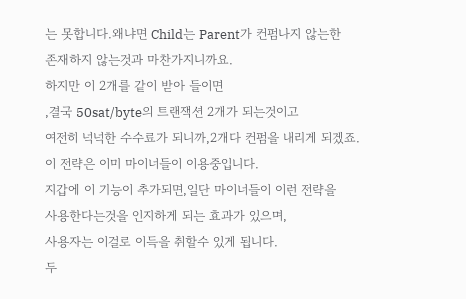는 못합니다.왜냐면 Child는 Parent가 컨펌나지 않는한
존재하지 않는것과 마찬가지니까요.
하지만 이 2개를 같이 받아 들이면
,결국 50sat/byte의 트랜잭션 2개가 되는것이고
여전히 넉넉한 수수료가 되니까,2개다 컨펌을 내리게 되겠죠.
이 전략은 이미 마이너들이 이용중입니다.
지갑에 이 기능이 추가되면,일단 마이너들이 이런 전략을
사용한다는것을 인지하게 되는 효과가 있으며,
사용자는 이걸로 이득을 취할수 있게 됩니다.
두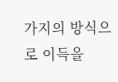가지의 방식으로 이득을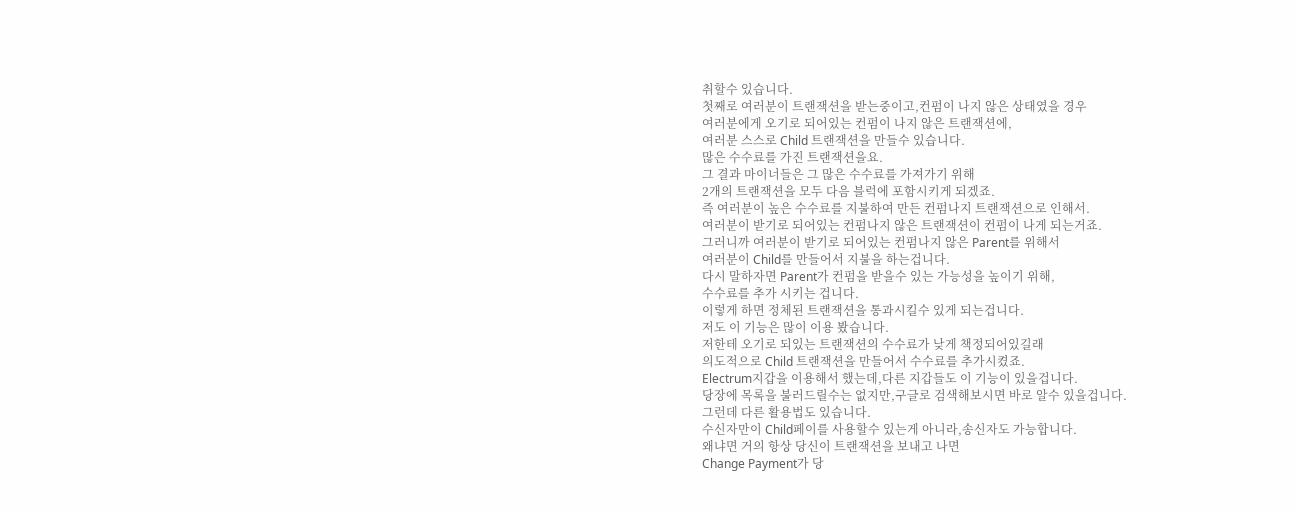취할수 있습니다.
첫째로 여러분이 트랜잭션을 받는중이고,컨펌이 나지 않은 상태였을 경우
여러분에게 오기로 되어있는 컨펌이 나지 않은 트랜잭션에,
여러분 스스로 Child 트랜잭션을 만들수 있습니다.
많은 수수료를 가진 트랜잭션을요.
그 결과 마이너들은 그 많은 수수료를 가져가기 위해
2개의 트랜잭션을 모두 다음 블럭에 포함시키게 되겠죠.
즉 여러분이 높은 수수료를 지불하여 만든 컨펌나지 트랜잭션으로 인해서.
여러분이 받기로 되어있는 컨펌나지 않은 트랜잭션이 컨펌이 나게 되는거죠.
그러니까 여러분이 받기로 되어있는 컨펌나지 않은 Parent를 위해서
여러분이 Child를 만들어서 지불을 하는겁니다.
다시 말하자면 Parent가 컨펌을 받을수 있는 가능성을 높이기 위해,
수수료를 추가 시키는 겁니다.
이렇게 하면 정체된 트랜잭션을 통과시킬수 있게 되는겁니다.
저도 이 기능은 많이 이용 봤습니다.
저한테 오기로 되있는 트랜잭션의 수수료가 낮게 책정되어있길래
의도적으로 Child 트랜잭션을 만들어서 수수료를 추가시켰죠.
Electrum지갑을 이용해서 했는데,다른 지갑들도 이 기능이 있을겁니다.
당장에 목록을 불러드릴수는 없지만,구글로 검색해보시면 바로 알수 있을겁니다.
그런데 다른 활용법도 있습니다.
수신자만이 Child페이를 사용할수 있는게 아니라,송신자도 가능합니다.
왜냐면 거의 항상 당신이 트랜잭션을 보내고 나면
Change Payment가 당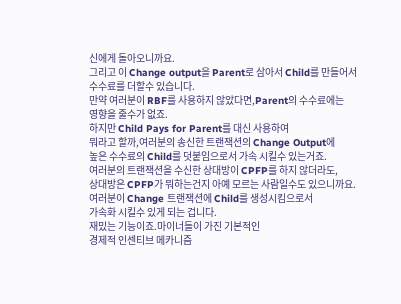신에게 돌아오니까요.
그리고 이 Change output을 Parent로 삼아서 Child를 만들어서
수수료를 더할수 있습니다.
만약 여러분이 RBF를 사용하지 않았다면,Parent의 수수료에는
영향을 줄수가 없죠.
하지만 Child Pays for Parent를 대신 사용하여
뭐라고 할까,여러분의 송신한 트랜잭션의 Change Output에
높은 수수료의 Child를 덧붙임으로서 가속 시킬수 있는거죠.
여러분의 트랜잭션을 수신한 상대방이 CPFP를 하지 않더라도,
상대방은 CPFP가 뭐하는건지 아예 모르는 사람일수도 있으니까요.
여러분이 Change 트랜잭션에 Child를 생성시킴으로서
가속화 시킬수 있게 되는 겁니다.
재밌는 기능이죠.마이너들이 가진 기본적인
경제적 인센티브 메카니즘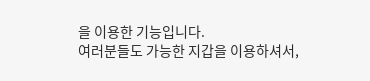을 이용한 기능입니다.
여러분들도 가능한 지갑을 이용하셔서,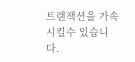트랜잭션을 가속 시킬수 있습니다.